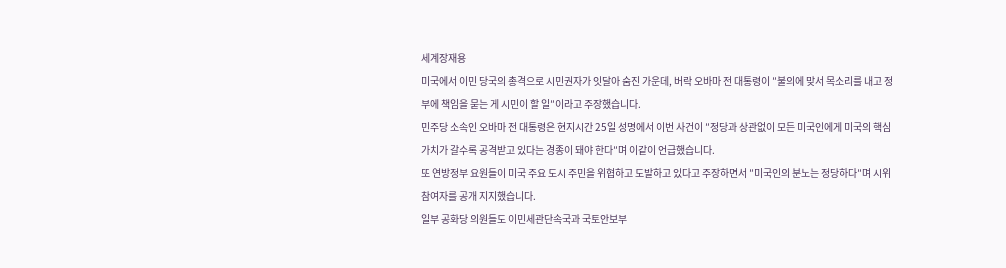세계장재용
미국에서 이민 당국의 총격으로 시민권자가 잇달아 숨진 가운데, 버락 오바마 전 대통령이 ″불의에 맞서 목소리를 내고 정부에 책임을 묻는 게 시민이 할 일″이라고 주장했습니다.
민주당 소속인 오바마 전 대통령은 현지시간 25일 성명에서 이번 사건이 ″정당과 상관없이 모든 미국인에게 미국의 핵심 가치가 갈수록 공격받고 있다는 경종이 돼야 한다″며 이같이 언급했습니다.
또 연방정부 요원들이 미국 주요 도시 주민을 위협하고 도발하고 있다고 주장하면서 ″미국인의 분노는 정당하다″며 시위 참여자를 공개 지지했습니다.
일부 공화당 의원들도 이민세관단속국과 국토안보부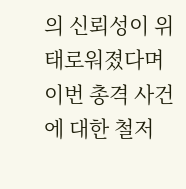의 신뢰성이 위태로워졌다며 이번 총격 사건에 대한 철저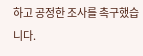하고 공정한 조사를 촉구했습니다.